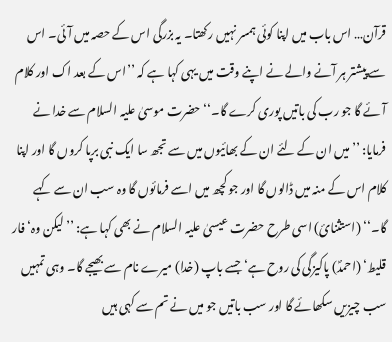قرآن… اس باب میں اپنا کوئی ہمسر نہیں رکھتا۔ یہ بزرگی اس کے حصہ میں آئی۔ اس سے پیشتر ہر آنے والے نے اپنے وقت میں یہی کہا ہے کہ ’’اس کے بعد اک اور کلام آئے گا جو رب کی باتیں پوری کرے گا۔‘‘ حضرت موسیٰ علیہ السلام سے خدا نے فرمایا: ’’میں ان کے لئے ان کے بھائیوں میں سے تجھ سا ایک نبی برپا کروں گا اور اپنا کلام اس کے منہ میں ڈالوں گا اور جو کچھ میں اسے فرمائوں گا وہ سب ان سے کہے گا۔‘‘ (استثنائ) اسی طرح حضرت عیسیٰ علیہ السلام نے بھی کہا ہے: ’’لیکن وہ‘ فار قلیط‘ (احمدؐ) پاکیزگی کی روح ہے‘ جسے باپ (خدا) میرے نام سے بھیجے گا۔ وہی تمہیں سب چیزیں سکھائے گا اور سب باتیں جو میں نے تم سے کہی ہیں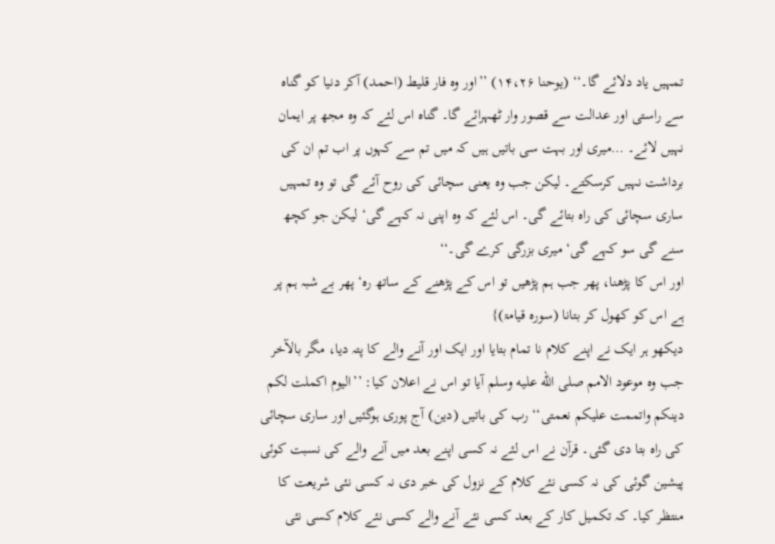تمہیں یاد دلائے گا۔‘‘ (یوحنا ۱۴،۲۶) ’’اور وہ فار قلیط (احمد) آکر دنیا کو گناہ سے راستی اور عدالت سے قصور وار ٹھہرائے گا۔ گناہ اس لئے کہ وہ مجھ پر ایمان نہیں لائے۔ …میری اور بہت سی باتیں ہیں کہ میں تم سے کہوں پر اب تم ان کی برداشت نہیں کرسکتے۔ لیکن جب وہ یعنی سچائی کی روح آئے گی تو وہ تمہیں ساری سچائی کی راہ بتائے گی۔ اس لئے کہ وہ اپنی نہ کہے گی‘ لیکن جو کچھ سنے گی سو کہے گی‘ میری بزرگی کرے گی۔‘‘
اور اس کا پڑھنا، پھر جب ہم پڑھیں تو اس کے پڑھنے کے ساتھ رہ‘ پھر بے شبہ ہم پر ہے اس کو کھول کر بتانا (سورہ قیامۃ)}
دیکھو ہر ایک نے اپنے کلام نا تمام بتایا اور ایک اور آنے والے کا پتہ دیا، مگر بالآخر جب وہ موعود الامم صلى الله عليه وسلم آیا تو اس نے اعلان کیا: ’’الیوم اکملت لکم دینکم واتممت علیکم نعمتی‘‘ رب کی باتیں (دین) آج پوری ہوگئیں اور ساری سچائی کی راہ بتا دی گئی۔ قرآن نے اس لئے نہ کسی اپنے بعد میں آنے والے کی نسبت کوئی پیشین گوئی کی نہ کسی نئے کلام کے نزول کی خبر دی نہ کسی نئی شریعت کا منتظر کیا۔ کہ تکمیل کار کے بعد کسی نئے آنے والے کسی نئے کلام کسی نئی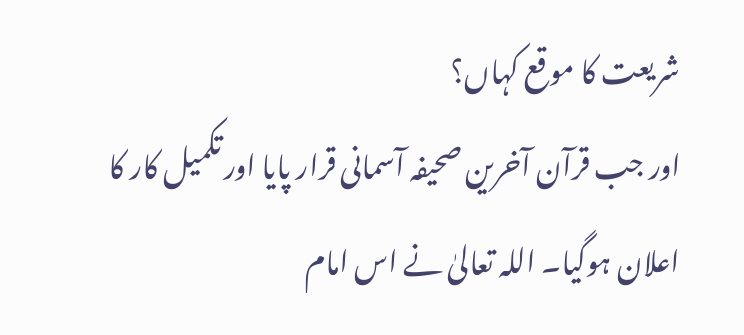شریعت کا موقع کہاں؟
اور جب قرآن آخرین صحیفہ آسمانی قرار پایا اور تکمیل کار کا اعلان ہوگیا۔ اللہ تعالیٰ نے اس امام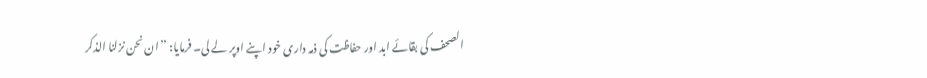الصحف کی بقائے ابد اور حفاظت کی ذمہ داری خود اپنے اوپر لے لی۔ فرمایا: ’’ان نحن نزلنا الذکر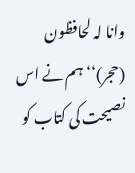وانا لہ لحافظون (حجر)‘‘ ہم نے اس نصیحت کی کتاب کو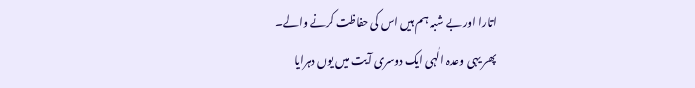اتارا اور بے شبہ ہم ہیں اس کی حفاظت کرنے والے۔
پھر یہی وعدہ الٰہی ایک دوسری آیت میں یوں دہرایا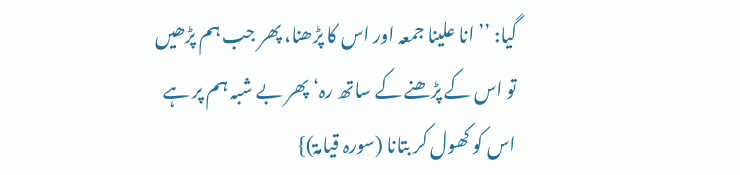گیا: ’’انا علینا جمعہ اور اس کا پڑھنا، پھر جب ہم پڑھیں تو اس کے پڑھنے کے ساتھ رہ‘ پھر بے شبہ ہم پر ہے اس کو کھول کر بتانا (سورہ قیامۃ)}